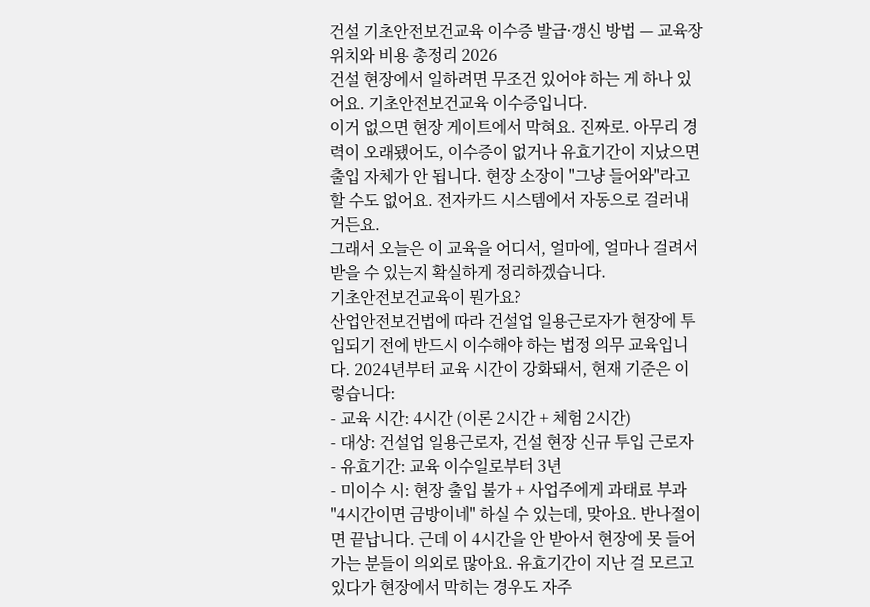건설 기초안전보건교육 이수증 발급·갱신 방법 — 교육장 위치와 비용 총정리 2026
건설 현장에서 일하려면 무조건 있어야 하는 게 하나 있어요. 기초안전보건교육 이수증입니다.
이거 없으면 현장 게이트에서 막혀요. 진짜로. 아무리 경력이 오래됐어도, 이수증이 없거나 유효기간이 지났으면 출입 자체가 안 됩니다. 현장 소장이 "그냥 들어와"라고 할 수도 없어요. 전자카드 시스템에서 자동으로 걸러내거든요.
그래서 오늘은 이 교육을 어디서, 얼마에, 얼마나 걸려서 받을 수 있는지 확실하게 정리하겠습니다.
기초안전보건교육이 뭔가요?
산업안전보건법에 따라 건설업 일용근로자가 현장에 투입되기 전에 반드시 이수해야 하는 법정 의무 교육입니다. 2024년부터 교육 시간이 강화돼서, 현재 기준은 이렇습니다:
- 교육 시간: 4시간 (이론 2시간 + 체험 2시간)
- 대상: 건설업 일용근로자, 건설 현장 신규 투입 근로자
- 유효기간: 교육 이수일로부터 3년
- 미이수 시: 현장 출입 불가 + 사업주에게 과태료 부과
"4시간이면 금방이네" 하실 수 있는데, 맞아요. 반나절이면 끝납니다. 근데 이 4시간을 안 받아서 현장에 못 들어가는 분들이 의외로 많아요. 유효기간이 지난 걸 모르고 있다가 현장에서 막히는 경우도 자주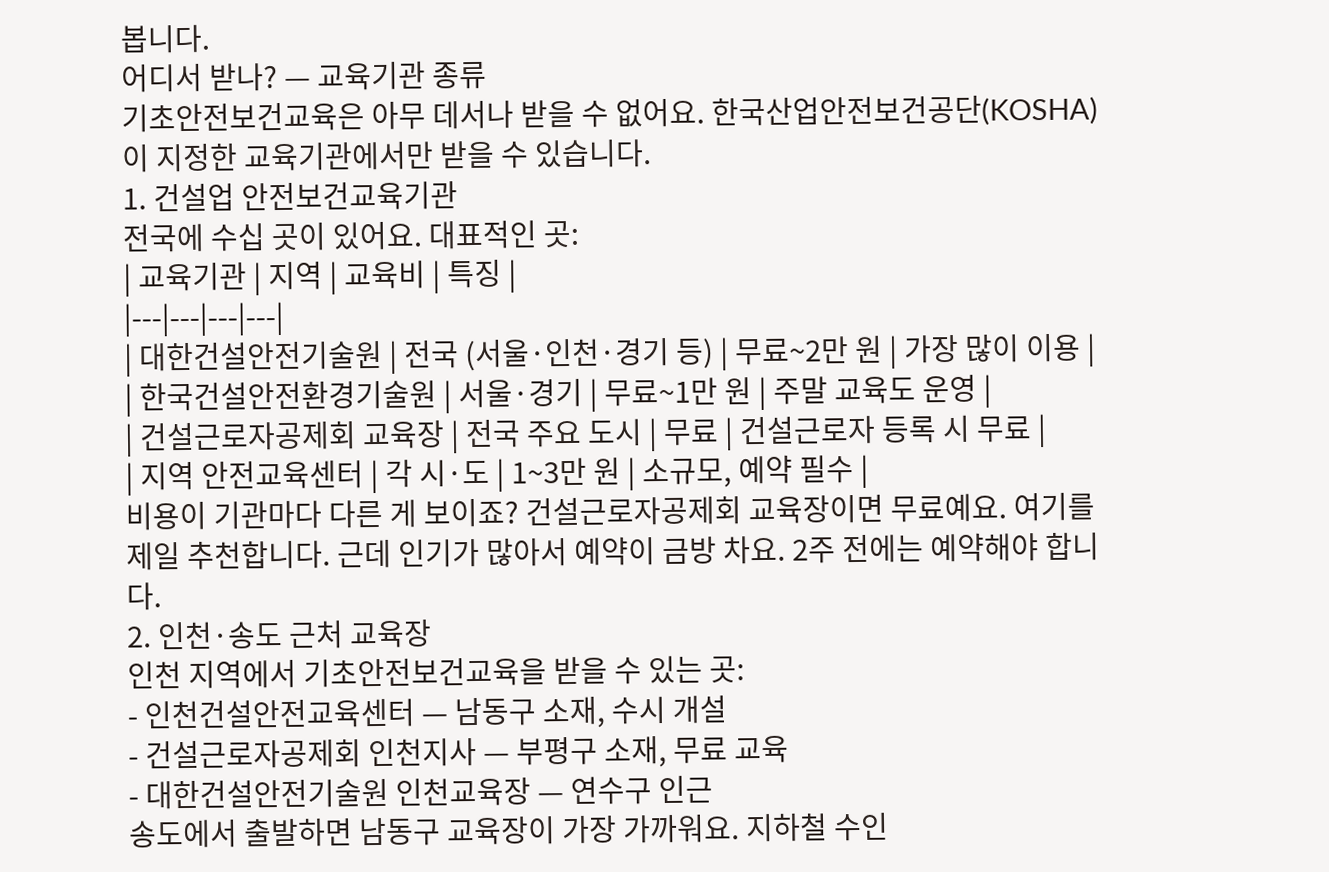봅니다.
어디서 받나? — 교육기관 종류
기초안전보건교육은 아무 데서나 받을 수 없어요. 한국산업안전보건공단(KOSHA)이 지정한 교육기관에서만 받을 수 있습니다.
1. 건설업 안전보건교육기관
전국에 수십 곳이 있어요. 대표적인 곳:
| 교육기관 | 지역 | 교육비 | 특징 |
|---|---|---|---|
| 대한건설안전기술원 | 전국 (서울·인천·경기 등) | 무료~2만 원 | 가장 많이 이용 |
| 한국건설안전환경기술원 | 서울·경기 | 무료~1만 원 | 주말 교육도 운영 |
| 건설근로자공제회 교육장 | 전국 주요 도시 | 무료 | 건설근로자 등록 시 무료 |
| 지역 안전교육센터 | 각 시·도 | 1~3만 원 | 소규모, 예약 필수 |
비용이 기관마다 다른 게 보이죠? 건설근로자공제회 교육장이면 무료예요. 여기를 제일 추천합니다. 근데 인기가 많아서 예약이 금방 차요. 2주 전에는 예약해야 합니다.
2. 인천·송도 근처 교육장
인천 지역에서 기초안전보건교육을 받을 수 있는 곳:
- 인천건설안전교육센터 — 남동구 소재, 수시 개설
- 건설근로자공제회 인천지사 — 부평구 소재, 무료 교육
- 대한건설안전기술원 인천교육장 — 연수구 인근
송도에서 출발하면 남동구 교육장이 가장 가까워요. 지하철 수인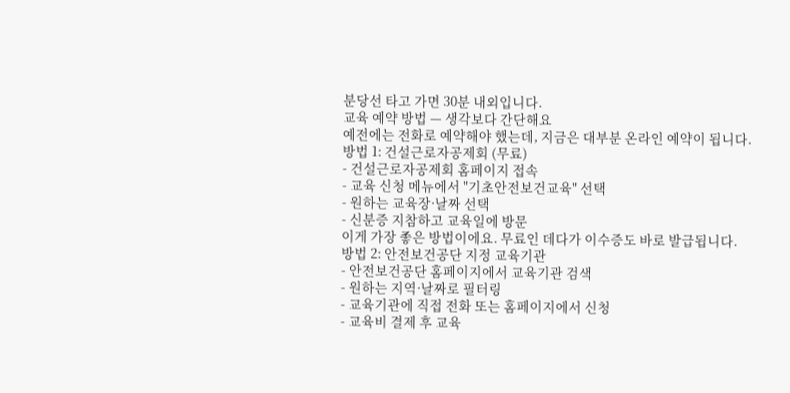분당선 타고 가면 30분 내외입니다.
교육 예약 방법 — 생각보다 간단해요
예전에는 전화로 예약해야 했는데, 지금은 대부분 온라인 예약이 됩니다.
방법 1: 건설근로자공제회 (무료)
- 건설근로자공제회 홈페이지 접속
- 교육 신청 메뉴에서 "기초안전보건교육" 선택
- 원하는 교육장·날짜 선택
- 신분증 지참하고 교육일에 방문
이게 가장 좋은 방법이에요. 무료인 데다가 이수증도 바로 발급됩니다.
방법 2: 안전보건공단 지정 교육기관
- 안전보건공단 홈페이지에서 교육기관 검색
- 원하는 지역·날짜로 필터링
- 교육기관에 직접 전화 또는 홈페이지에서 신청
- 교육비 결제 후 교육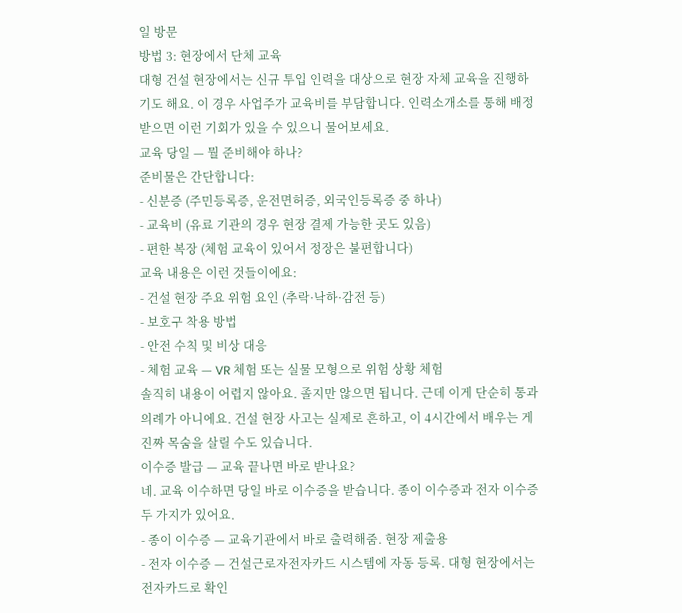일 방문
방법 3: 현장에서 단체 교육
대형 건설 현장에서는 신규 투입 인력을 대상으로 현장 자체 교육을 진행하기도 해요. 이 경우 사업주가 교육비를 부담합니다. 인력소개소를 통해 배정받으면 이런 기회가 있을 수 있으니 물어보세요.
교육 당일 — 뭘 준비해야 하나?
준비물은 간단합니다:
- 신분증 (주민등록증, 운전면허증, 외국인등록증 중 하나)
- 교육비 (유료 기관의 경우 현장 결제 가능한 곳도 있음)
- 편한 복장 (체험 교육이 있어서 정장은 불편합니다)
교육 내용은 이런 것들이에요:
- 건설 현장 주요 위험 요인 (추락·낙하·감전 등)
- 보호구 착용 방법
- 안전 수칙 및 비상 대응
- 체험 교육 — VR 체험 또는 실물 모형으로 위험 상황 체험
솔직히 내용이 어렵지 않아요. 졸지만 않으면 됩니다. 근데 이게 단순히 통과 의례가 아니에요. 건설 현장 사고는 실제로 흔하고, 이 4시간에서 배우는 게 진짜 목숨을 살릴 수도 있습니다.
이수증 발급 — 교육 끝나면 바로 받나요?
네. 교육 이수하면 당일 바로 이수증을 받습니다. 종이 이수증과 전자 이수증 두 가지가 있어요.
- 종이 이수증 — 교육기관에서 바로 출력해줌. 현장 제출용
- 전자 이수증 — 건설근로자전자카드 시스템에 자동 등록. 대형 현장에서는 전자카드로 확인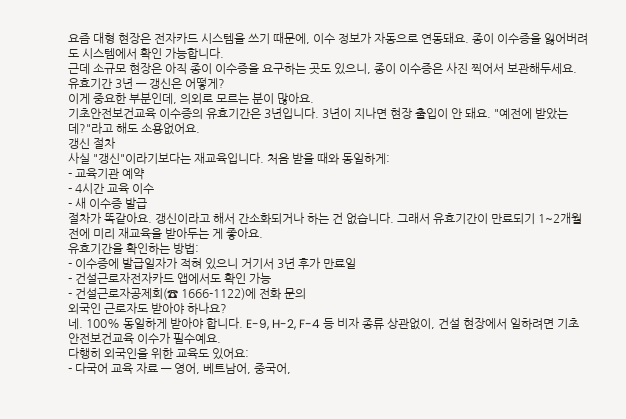요즘 대형 현장은 전자카드 시스템을 쓰기 때문에, 이수 정보가 자동으로 연동돼요. 종이 이수증을 잃어버려도 시스템에서 확인 가능합니다.
근데 소규모 현장은 아직 종이 이수증을 요구하는 곳도 있으니, 종이 이수증은 사진 찍어서 보관해두세요.
유효기간 3년 — 갱신은 어떻게?
이게 중요한 부분인데, 의외로 모르는 분이 많아요.
기초안전보건교육 이수증의 유효기간은 3년입니다. 3년이 지나면 현장 출입이 안 돼요. "예전에 받았는데?"라고 해도 소용없어요.
갱신 절차
사실 "갱신"이라기보다는 재교육입니다. 처음 받을 때와 동일하게:
- 교육기관 예약
- 4시간 교육 이수
- 새 이수증 발급
절차가 똑같아요. 갱신이라고 해서 간소화되거나 하는 건 없습니다. 그래서 유효기간이 만료되기 1~2개월 전에 미리 재교육을 받아두는 게 좋아요.
유효기간을 확인하는 방법:
- 이수증에 발급일자가 적혀 있으니 거기서 3년 후가 만료일
- 건설근로자전자카드 앱에서도 확인 가능
- 건설근로자공제회(☎ 1666-1122)에 전화 문의
외국인 근로자도 받아야 하나요?
네. 100% 동일하게 받아야 합니다. E-9, H-2, F-4 등 비자 종류 상관없이, 건설 현장에서 일하려면 기초안전보건교육 이수가 필수예요.
다행히 외국인을 위한 교육도 있어요:
- 다국어 교육 자료 — 영어, 베트남어, 중국어,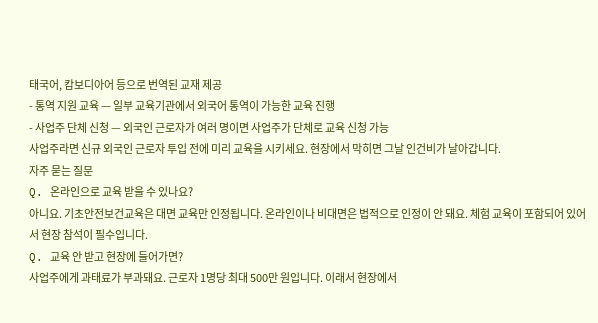태국어, 캄보디아어 등으로 번역된 교재 제공
- 통역 지원 교육 — 일부 교육기관에서 외국어 통역이 가능한 교육 진행
- 사업주 단체 신청 — 외국인 근로자가 여러 명이면 사업주가 단체로 교육 신청 가능
사업주라면 신규 외국인 근로자 투입 전에 미리 교육을 시키세요. 현장에서 막히면 그날 인건비가 날아갑니다.
자주 묻는 질문
Q. 온라인으로 교육 받을 수 있나요?
아니요. 기초안전보건교육은 대면 교육만 인정됩니다. 온라인이나 비대면은 법적으로 인정이 안 돼요. 체험 교육이 포함되어 있어서 현장 참석이 필수입니다.
Q. 교육 안 받고 현장에 들어가면?
사업주에게 과태료가 부과돼요. 근로자 1명당 최대 500만 원입니다. 이래서 현장에서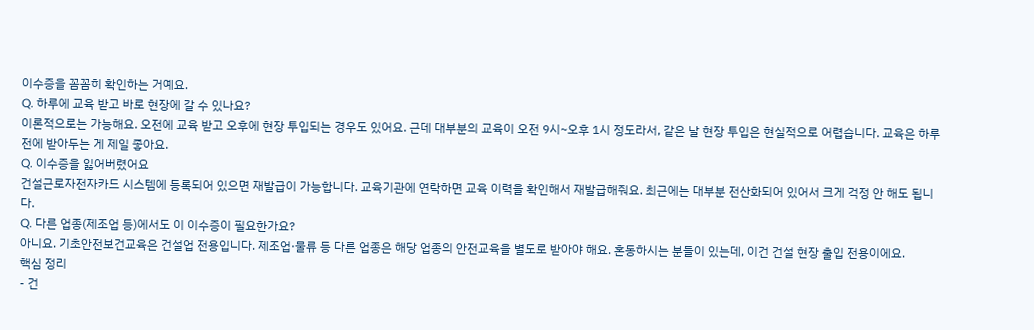이수증을 꼼꼼히 확인하는 거예요.
Q. 하루에 교육 받고 바로 현장에 갈 수 있나요?
이론적으로는 가능해요. 오전에 교육 받고 오후에 현장 투입되는 경우도 있어요. 근데 대부분의 교육이 오전 9시~오후 1시 정도라서, 같은 날 현장 투입은 현실적으로 어렵습니다. 교육은 하루 전에 받아두는 게 제일 좋아요.
Q. 이수증을 잃어버렸어요
건설근로자전자카드 시스템에 등록되어 있으면 재발급이 가능합니다. 교육기관에 연락하면 교육 이력을 확인해서 재발급해줘요. 최근에는 대부분 전산화되어 있어서 크게 걱정 안 해도 됩니다.
Q. 다른 업종(제조업 등)에서도 이 이수증이 필요한가요?
아니요. 기초안전보건교육은 건설업 전용입니다. 제조업·물류 등 다른 업종은 해당 업종의 안전교육을 별도로 받아야 해요. 혼동하시는 분들이 있는데, 이건 건설 현장 출입 전용이에요.
핵심 정리
- 건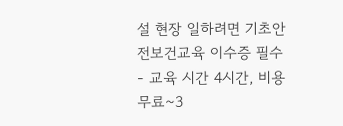설 현장 일하려면 기초안전보건교육 이수증 필수
- 교육 시간 4시간, 비용 무료~3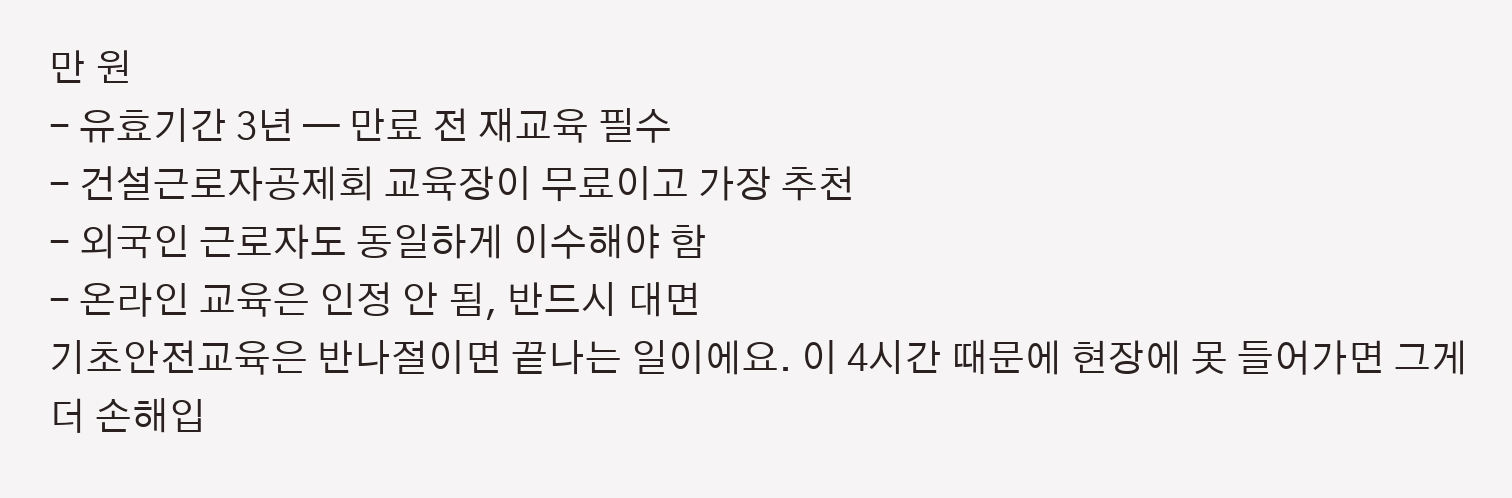만 원
- 유효기간 3년 — 만료 전 재교육 필수
- 건설근로자공제회 교육장이 무료이고 가장 추천
- 외국인 근로자도 동일하게 이수해야 함
- 온라인 교육은 인정 안 됨, 반드시 대면
기초안전교육은 반나절이면 끝나는 일이에요. 이 4시간 때문에 현장에 못 들어가면 그게 더 손해입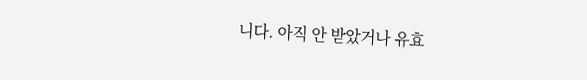니다. 아직 안 받았거나 유효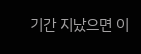기간 지났으면 이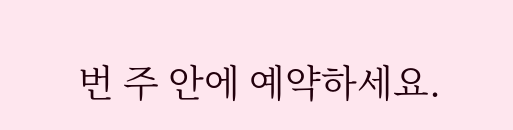번 주 안에 예약하세요.